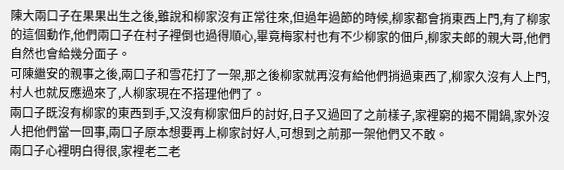陳大兩口子在果果出生之後,雖說和柳家沒有正常往來,但過年過節的時候,柳家都會捎東西上門,有了柳家的這個動作,他們兩口子在村子裡倒也過得順心,畢竟梅家村也有不少柳家的佃戶,柳家夫郎的親大哥,他們自然也會給幾分面子。
可陳繼安的親事之後,兩口子和雪花打了一架,那之後柳家就再沒有給他們捎過東西了,柳家久沒有人上門,村人也就反應過來了,人柳家現在不搭理他們了。
兩口子既沒有柳家的東西到手,又沒有柳家佃戶的討好,日子又過回了之前樣子,家裡窮的揭不開鍋,家外沒人把他們當一回事,兩口子原本想要再上柳家討好人,可想到之前那一架他們又不敢。
兩口子心裡明白得很,家裡老二老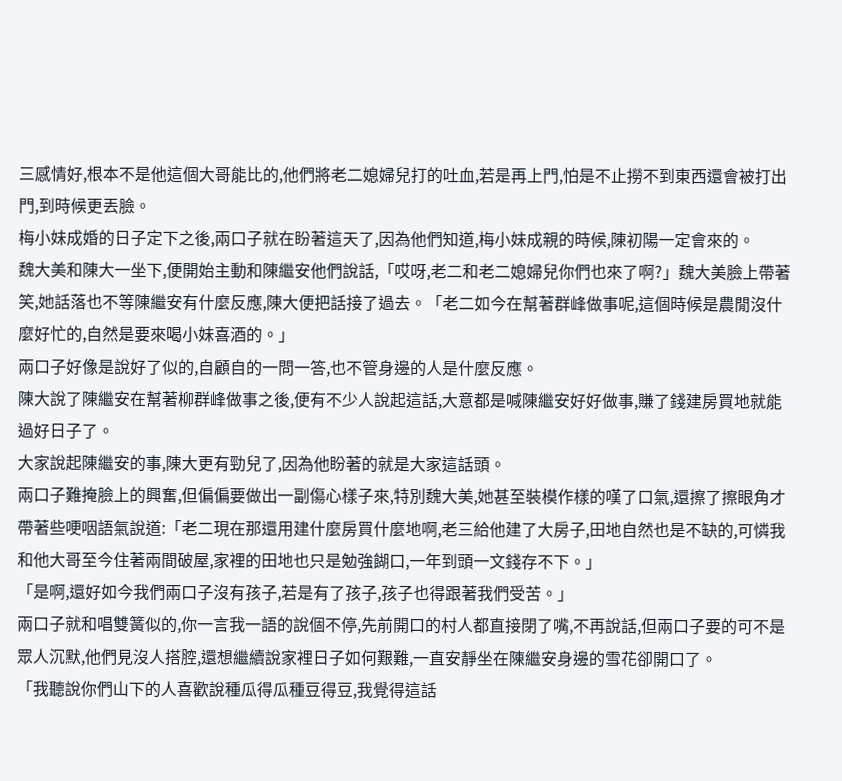三感情好,根本不是他這個大哥能比的,他們將老二媳婦兒打的吐血,若是再上門,怕是不止撈不到東西還會被打出門,到時候更丟臉。
梅小妹成婚的日子定下之後,兩口子就在盼著這天了,因為他們知道,梅小妹成親的時候,陳初陽一定會來的。
魏大美和陳大一坐下,便開始主動和陳繼安他們說話,「哎呀,老二和老二媳婦兒你們也來了啊?」魏大美臉上帶著笑,她話落也不等陳繼安有什麼反應,陳大便把話接了過去。「老二如今在幫著群峰做事呢,這個時候是農閒沒什麼好忙的,自然是要來喝小妹喜酒的。」
兩口子好像是說好了似的,自顧自的一問一答,也不管身邊的人是什麼反應。
陳大說了陳繼安在幫著柳群峰做事之後,便有不少人說起這話,大意都是喊陳繼安好好做事,賺了錢建房買地就能過好日子了。
大家說起陳繼安的事,陳大更有勁兒了,因為他盼著的就是大家這話頭。
兩口子難掩臉上的興奮,但偏偏要做出一副傷心樣子來,特別魏大美,她甚至裝模作樣的嘆了口氣,還擦了擦眼角才帶著些哽咽語氣說道:「老二現在那還用建什麼房買什麼地啊,老三給他建了大房子,田地自然也是不缺的,可憐我和他大哥至今住著兩間破屋,家裡的田地也只是勉強餬口,一年到頭一文錢存不下。」
「是啊,還好如今我們兩口子沒有孩子,若是有了孩子,孩子也得跟著我們受苦。」
兩口子就和唱雙簧似的,你一言我一語的說個不停,先前開口的村人都直接閉了嘴,不再說話,但兩口子要的可不是眾人沉默,他們見沒人搭腔,還想繼續說家裡日子如何艱難,一直安靜坐在陳繼安身邊的雪花卻開口了。
「我聽說你們山下的人喜歡說種瓜得瓜種豆得豆,我覺得這話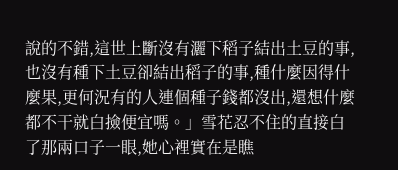說的不錯,這世上斷沒有灑下稻子結出土豆的事,也沒有種下土豆卻結出稻子的事,種什麼因得什麼果,更何況有的人連個種子錢都沒出,還想什麼都不干就白撿便宜嗎。」雪花忍不住的直接白了那兩口子一眼,她心裡實在是瞧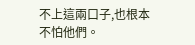不上這兩口子,也根本不怕他們。